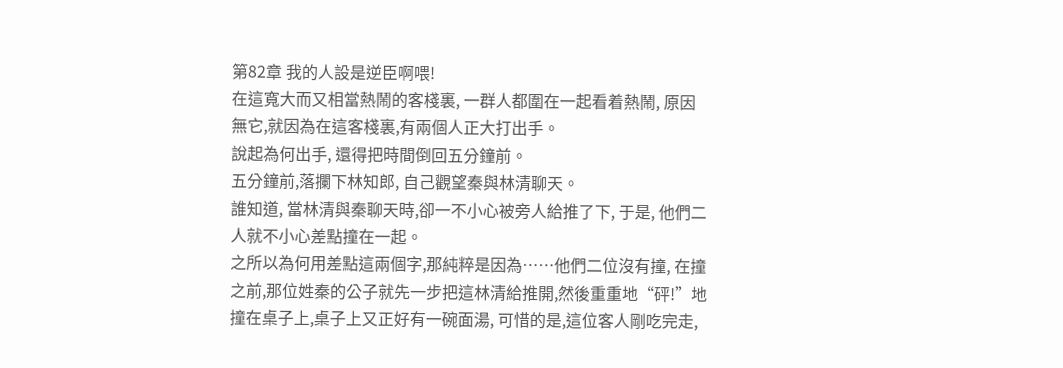第82章 我的人設是逆臣啊喂!
在這寬大而又相當熱鬧的客棧裏, 一群人都圍在一起看着熱鬧, 原因無它,就因為在這客棧裏,有兩個人正大打出手。
說起為何出手, 還得把時間倒回五分鐘前。
五分鐘前,落攔下林知郎, 自己觀望秦與林清聊天。
誰知道, 當林清與秦聊天時,卻一不小心被旁人給推了下, 于是, 他們二人就不小心差點撞在一起。
之所以為何用差點這兩個字,那純粹是因為……他們二位沒有撞, 在撞之前,那位姓秦的公子就先一步把這林清給推開,然後重重地“砰!”地撞在桌子上,桌子上又正好有一碗面湯, 可惜的是,這位客人剛吃完走,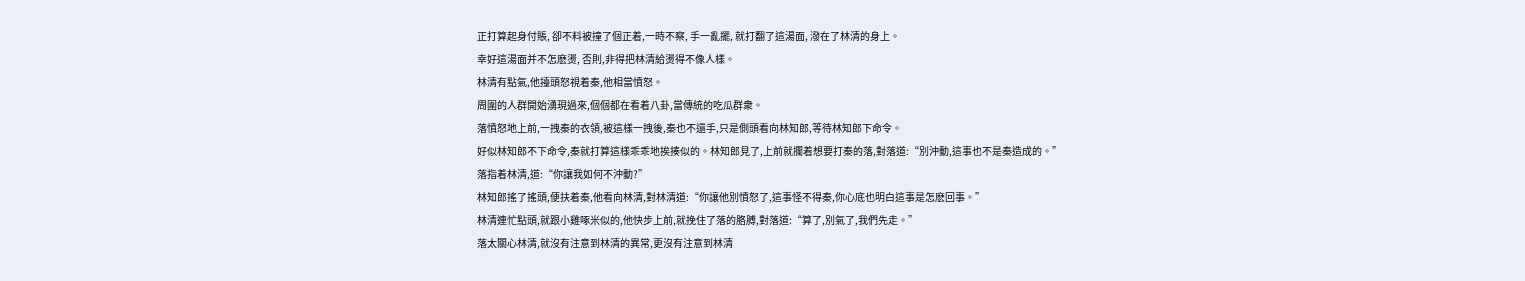正打算起身付賬, 卻不料被撞了個正着,一時不察, 手一亂擺, 就打翻了這湯面, 潑在了林清的身上。
幸好這湯面并不怎麽燙, 否則,非得把林清給燙得不像人樣。
林清有點氣,他擡頭怒視着秦,他相當憤怒。
周圍的人群開始湧現過來,個個都在看着八卦,當傳統的吃瓜群衆。
落憤怒地上前,一拽秦的衣領,被這樣一拽後,秦也不還手,只是側頭看向林知郎,等待林知郎下命令。
好似林知郎不下命令,秦就打算這樣乖乖地挨揍似的。林知郎見了,上前就攔着想要打秦的落,對落道:“別沖動,這事也不是秦造成的。”
落指着林清,道:“你讓我如何不沖動?”
林知郎搖了搖頭,便扶着秦,他看向林清,對林清道:“你讓他別憤怒了,這事怪不得秦,你心底也明白這事是怎麽回事。”
林清連忙點頭,就跟小雞啄米似的,他快步上前,就挽住了落的胳膊,對落道:“算了,別氣了,我們先走。”
落太關心林清,就沒有注意到林清的異常,更沒有注意到林清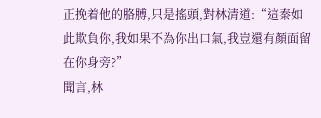正挽着他的胳膊,只是搖頭,對林清道:“這秦如此欺負你,我如果不為你出口氣,我豈還有顏面留在你身旁?”
聞言,林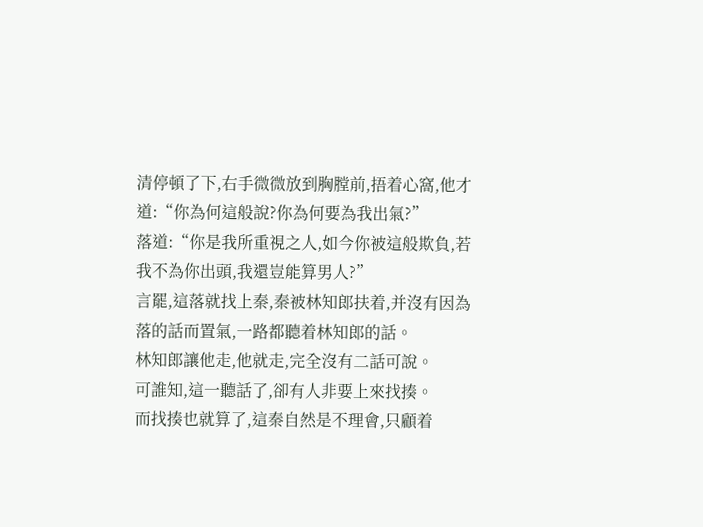清停頓了下,右手微微放到胸膛前,捂着心窩,他才道:“你為何這般說?你為何要為我出氣?”
落道:“你是我所重視之人,如今你被這般欺負,若我不為你出頭,我還豈能算男人?”
言罷,這落就找上秦,秦被林知郎扶着,并沒有因為落的話而置氣,一路都聽着林知郎的話。
林知郎讓他走,他就走,完全沒有二話可說。
可誰知,這一聽話了,卻有人非要上來找揍。
而找揍也就算了,這秦自然是不理會,只顧着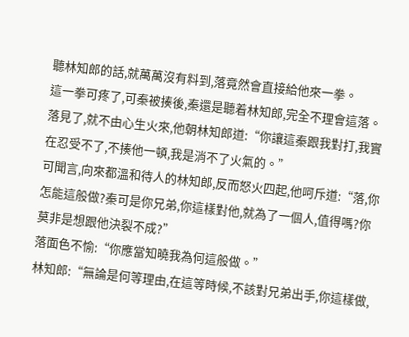聽林知郎的話,就萬萬沒有料到,落竟然會直接給他來一拳。
這一拳可疼了,可秦被揍後,秦還是聽着林知郎,完全不理會這落。
落見了,就不由心生火來,他朝林知郎道:“你讓這秦跟我對打,我實在忍受不了,不揍他一頓,我是消不了火氣的。”
可聞言,向來都溫和待人的林知郎,反而怒火四起,他呵斥道:“落,你怎能這般做?秦可是你兄弟,你這樣對他,就為了一個人,值得嗎?你莫非是想跟他決裂不成?”
落面色不愉:“你應當知曉我為何這般做。”
林知郎:“無論是何等理由,在這等時候,不該對兄弟出手,你這樣做,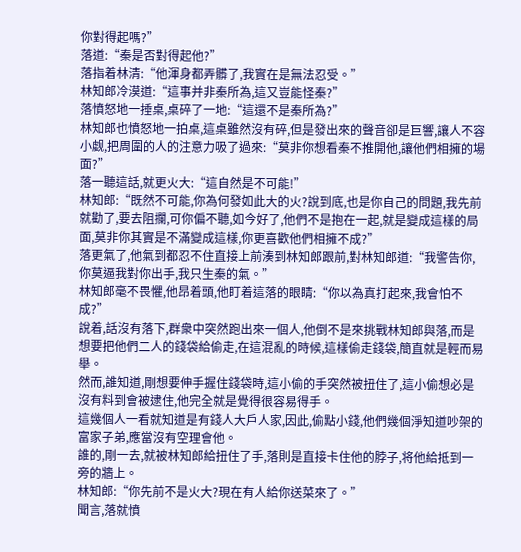你對得起嗎?”
落道:“秦是否對得起他?”
落指着林清:“他渾身都弄髒了,我實在是無法忍受。”
林知郎冷漠道:“這事并非秦所為,這又豈能怪秦?”
落憤怒地一捶桌,桌碎了一地:“這還不是秦所為?”
林知郎也憤怒地一拍桌,這桌雖然沒有碎,但是發出來的聲音卻是巨響,讓人不容小觑,把周圍的人的注意力吸了過來:“莫非你想看秦不推開他,讓他們相擁的場面?”
落一聽這話,就更火大:“這自然是不可能!”
林知郎:“既然不可能,你為何發如此大的火?說到底,也是你自己的問題,我先前就勸了,要去阻攔,可你偏不聽,如今好了,他們不是抱在一起,就是變成這樣的局面,莫非你其實是不滿變成這樣,你更喜歡他們相擁不成?”
落更氣了,他氣到都忍不住直接上前湊到林知郎跟前,對林知郎道:“我警告你,你莫逼我對你出手,我只生秦的氣。”
林知郎毫不畏懼,他昂着頭,他盯着這落的眼睛:“你以為真打起來,我會怕不成?”
說着,話沒有落下,群衆中突然跑出來一個人,他倒不是來挑戰林知郎與落,而是想要把他們二人的錢袋給偷走,在這混亂的時候,這樣偷走錢袋,簡直就是輕而易舉。
然而,誰知道,剛想要伸手握住錢袋時,這小偷的手突然被扭住了,這小偷想必是沒有料到會被逮住,他完全就是覺得很容易得手。
這幾個人一看就知道是有錢人大戶人家,因此,偷點小錢,他們幾個淨知道吵架的富家子弟,應當沒有空理會他。
誰的,剛一去,就被林知郎給扭住了手,落則是直接卡住他的脖子,将他給抵到一旁的牆上。
林知郎:“你先前不是火大?現在有人給你送菜來了。”
聞言,落就憤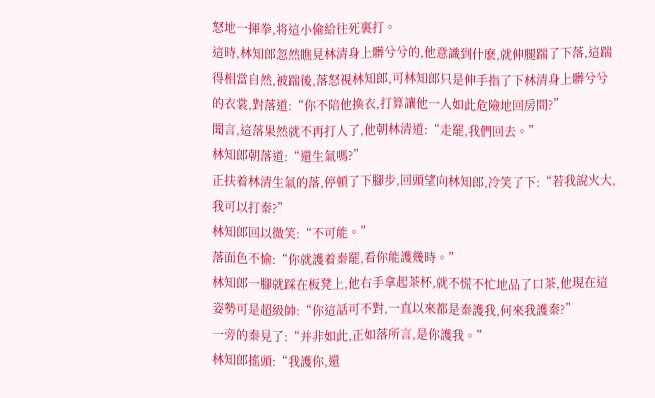怒地一揮拳,将這小偷給往死裏打。
這時,林知郎忽然瞧見林清身上髒兮兮的,他意識到什麽,就伸腿踹了下落,這踹得相當自然,被踹後,落怒視林知郎,可林知郎只是伸手指了下林清身上髒兮兮的衣裳,對落道:“你不陪他換衣,打算讓他一人如此危險地回房間?”
聞言,這落果然就不再打人了,他朝林清道:“走罷,我們回去。”
林知郎朝落道:“還生氣嗎?”
正扶着林清生氣的落,停頓了下腳步,回頭望向林知郎,冷笑了下:“若我說火大,我可以打秦?”
林知郎回以微笑:“不可能。”
落面色不愉:“你就護着秦罷,看你能護幾時。”
林知郎一腳就踩在板凳上,他右手拿起茶杯,就不慌不忙地品了口茶,他現在這姿勢可是超級帥:“你這話可不對,一直以來都是秦護我,何來我護秦?”
一旁的秦見了:“并非如此,正如落所言,是你護我。”
林知郎搖頭:“我護你,還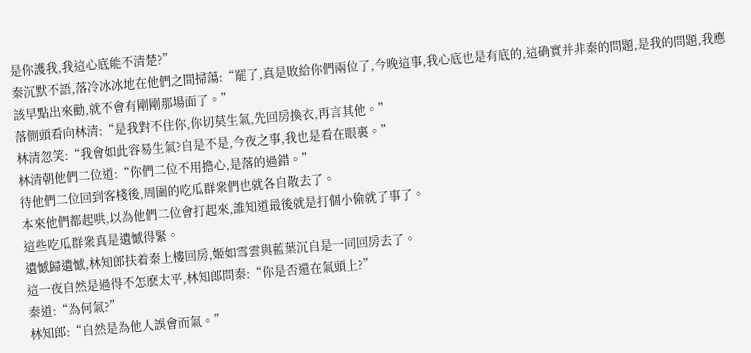是你護我,我這心底能不清楚?”
秦沉默不語,落冷冰冰地在他們之間掃蕩:“罷了,真是敗給你們兩位了,今晚這事,我心底也是有底的,這确實并非秦的問題,是我的問題,我應該早點出來勸,就不會有剛剛那場面了。”
落側頭看向林清:“是我對不住你,你切莫生氣,先回房換衣,再言其他。”
林清忽笑:“我會如此容易生氣?自是不是,今夜之事,我也是看在眼裏。”
林清朝他們二位道:“你們二位不用擔心,是落的過錯。”
待他們二位回到客棧後,周圍的吃瓜群衆們也就各自散去了。
本來他們都起哄,以為他們二位會打起來,誰知道最後就是打個小偷就了事了。
這些吃瓜群衆真是遺憾得緊。
遺憾歸遺憾,林知郎扶着秦上樓回房,姬如雪雲與藍葉沉自是一同回房去了。
這一夜自然是過得不怎麽太平,林知郎問秦:“你是否還在氣頭上?”
秦道:“為何氣?”
林知郎:“自然是為他人誤會而氣。”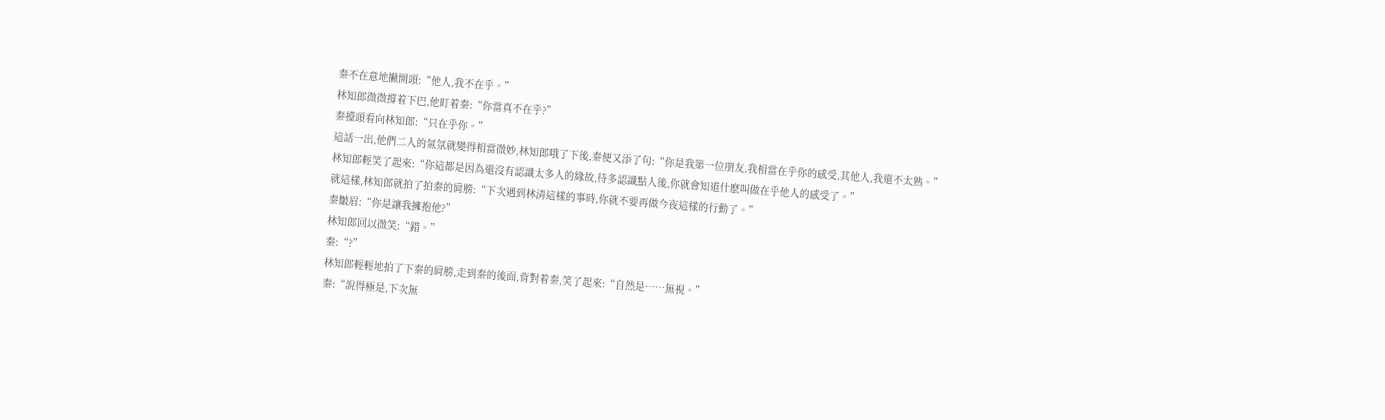秦不在意地撇開頭:“他人,我不在乎。”
林知郎微微撐着下巴,他盯着秦:“你當真不在乎?”
秦擡頭看向林知郎:“只在乎你。”
這話一出,他們二人的氣氛就變得相當微妙,林知郎哦了下後,秦便又添了句:“你是我第一位朋友,我相當在乎你的感受,其他人,我還不太熟。”
林知郎輕笑了起來:“你這都是因為還沒有認識太多人的緣故,待多認識點人後,你就會知道什麽叫做在乎他人的感受了。”
就這樣,林知郎就拍了拍秦的肩膀:“下次遇到林清這樣的事時,你就不要再做今夜這樣的行動了。”
秦皺眉:“你是讓我擁抱他?”
林知郎回以微笑:“錯。”
秦:“?”
林知郎輕輕地拍了下秦的肩膀,走到秦的後面,背對着秦,笑了起來:“自然是……無視。”
秦:“說得極是,下次無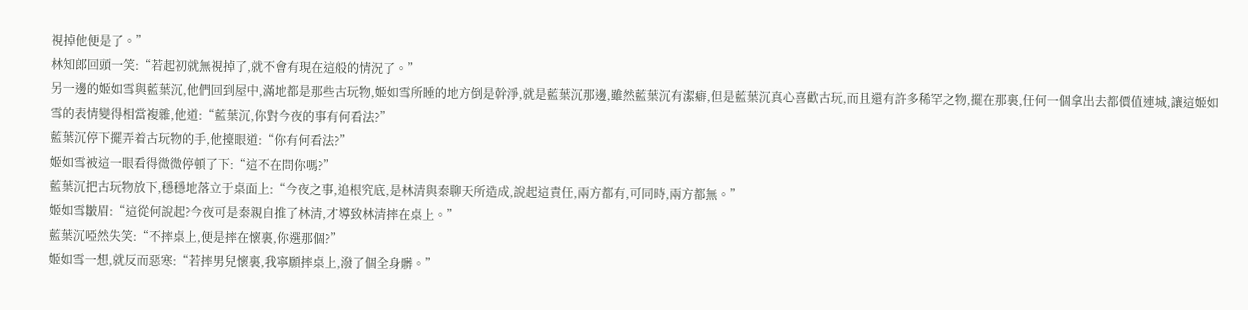視掉他便是了。”
林知郎回頭一笑:“若起初就無視掉了,就不會有現在這般的情況了。”
另一邊的姬如雪與藍葉沉,他們回到屋中,滿地都是那些古玩物,姬如雪所睡的地方倒是幹淨,就是藍葉沉那邊,雖然藍葉沉有潔癖,但是藍葉沉真心喜歡古玩,而且還有許多稀罕之物,擺在那裏,任何一個拿出去都價值連城,讓這姬如雪的表情變得相當複雜,他道:“藍葉沉,你對今夜的事有何看法?”
藍葉沉停下擺弄着古玩物的手,他擡眼道:“你有何看法?”
姬如雪被這一眼看得微微停頓了下:“這不在問你嗎?”
藍葉沉把古玩物放下,穩穩地落立于桌面上:“今夜之事,追根究底,是林清與秦聊天所造成,說起這責任,兩方都有,可同時,兩方都無。”
姬如雪皺眉:“這從何說起?今夜可是秦親自推了林清,才導致林清摔在桌上。”
藍葉沉啞然失笑:“不摔桌上,便是摔在懷裏,你選那個?”
姬如雪一想,就反而惡寒:“若摔男兒懷裏,我寧願摔桌上,潑了個全身髒。”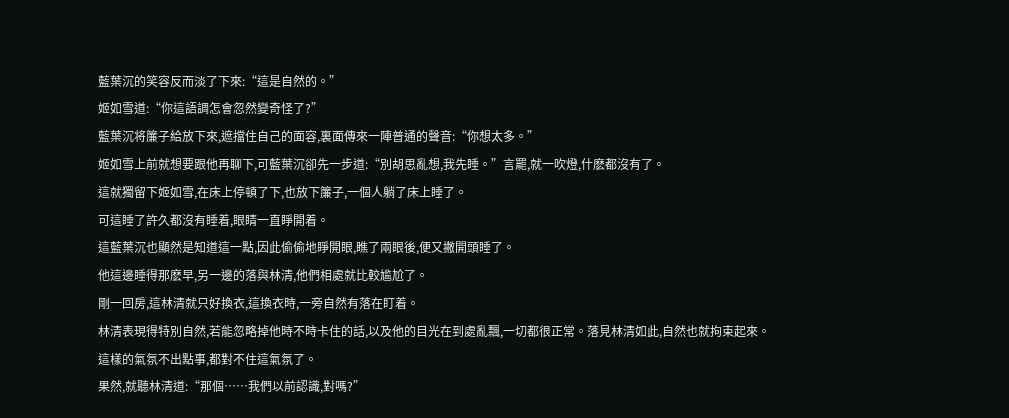藍葉沉的笑容反而淡了下來:“這是自然的。”
姬如雪道:“你這語調怎會忽然變奇怪了?”
藍葉沉将簾子給放下來,遮擋住自己的面容,裏面傳來一陣普通的聲音:“你想太多。”
姬如雪上前就想要跟他再聊下,可藍葉沉卻先一步道:“別胡思亂想,我先睡。”言罷,就一吹燈,什麽都沒有了。
這就獨留下姬如雪,在床上停頓了下,也放下簾子,一個人躺了床上睡了。
可這睡了許久都沒有睡着,眼睛一直睜開着。
這藍葉沉也顯然是知道這一點,因此偷偷地睜開眼,瞧了兩眼後,便又撇開頭睡了。
他這邊睡得那麽早,另一邊的落與林清,他們相處就比較尴尬了。
剛一回房,這林清就只好換衣,這換衣時,一旁自然有落在盯着。
林清表現得特別自然,若能忽略掉他時不時卡住的話,以及他的目光在到處亂飄,一切都很正常。落見林清如此,自然也就拘束起來。
這樣的氣氛不出點事,都對不住這氣氛了。
果然,就聽林清道:“那個……我們以前認識,對嗎?”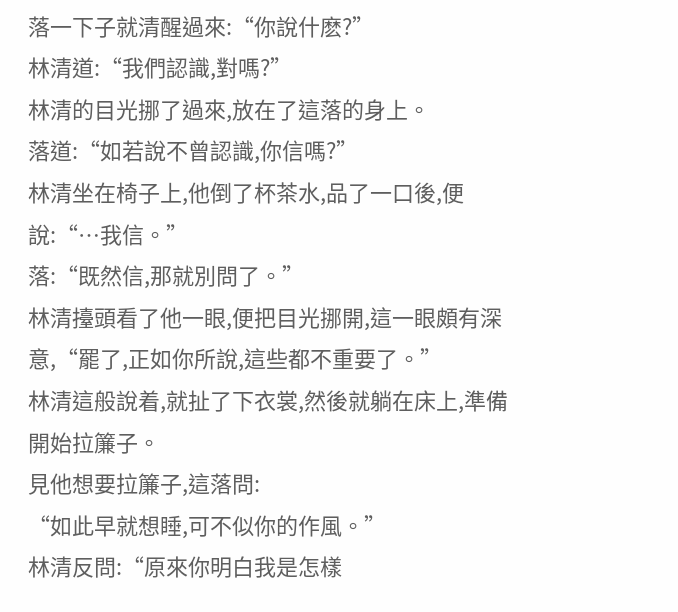落一下子就清醒過來:“你說什麽?”
林清道:“我們認識,對嗎?”
林清的目光挪了過來,放在了這落的身上。
落道:“如若說不曾認識,你信嗎?”
林清坐在椅子上,他倒了杯茶水,品了一口後,便說:“…我信。”
落:“既然信,那就別問了。”
林清擡頭看了他一眼,便把目光挪開,這一眼頗有深意,“罷了,正如你所說,這些都不重要了。”
林清這般說着,就扯了下衣裳,然後就躺在床上,準備開始拉簾子。
見他想要拉簾子,這落問:
“如此早就想睡,可不似你的作風。”
林清反問:“原來你明白我是怎樣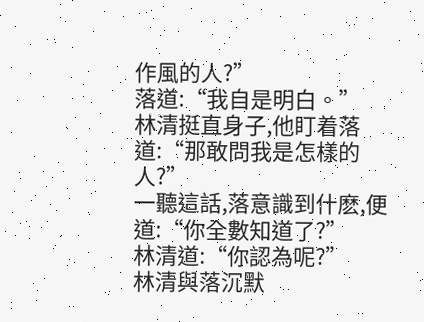作風的人?”
落道:“我自是明白。”
林清挺直身子,他盯着落道:“那敢問我是怎樣的人?”
一聽這話,落意識到什麽,便道:“你全數知道了?”
林清道:“你認為呢?”
林清與落沉默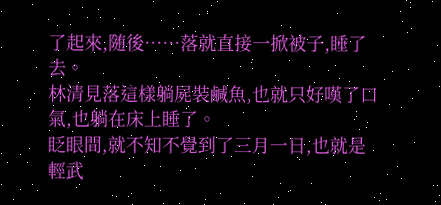了起來,随後……落就直接一掀被子,睡了去。
林清見落這樣躺屍裝鹹魚,也就只好嘆了口氣,也躺在床上睡了。
眨眼間,就不知不覺到了三月一日,也就是輕武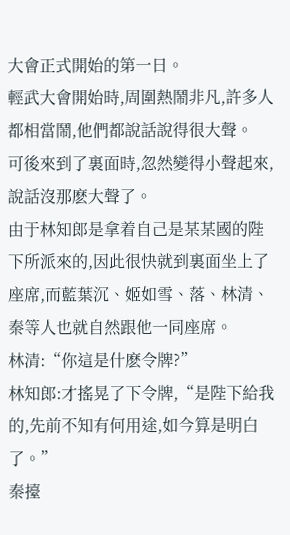大會正式開始的第一日。
輕武大會開始時,周圍熱鬧非凡,許多人都相當鬧,他們都說話說得很大聲。
可後來到了裏面時,忽然變得小聲起來,說話沒那麽大聲了。
由于林知郎是拿着自己是某某國的陛下所派來的,因此很快就到裏面坐上了座席,而藍葉沉、姬如雪、落、林清、秦等人也就自然跟他一同座席。
林清:“你這是什麽令牌?”
林知郎:才搖晃了下令牌,“是陛下給我的,先前不知有何用途,如今算是明白了。”
秦擡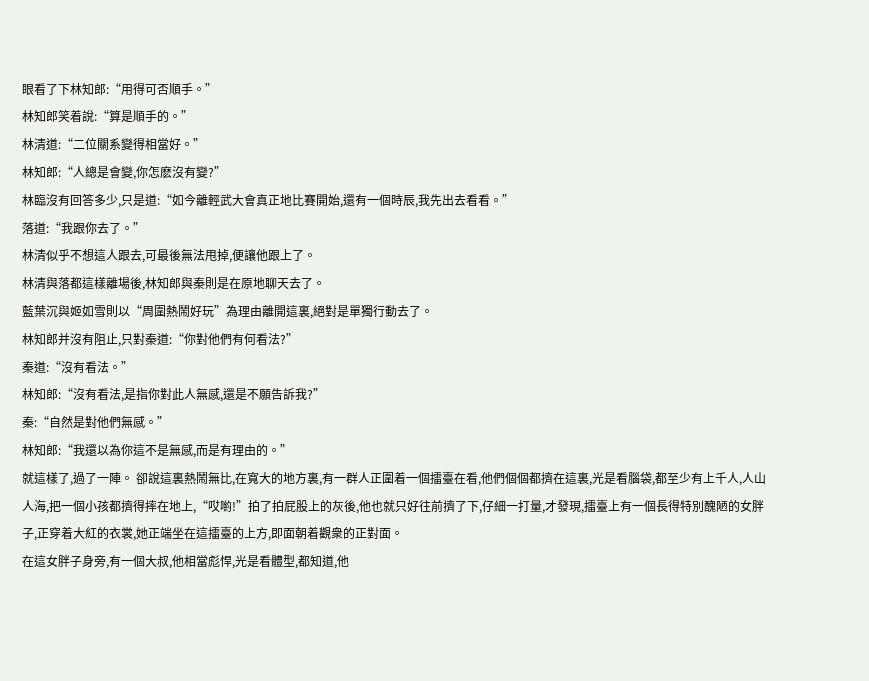眼看了下林知郎:“用得可否順手。”
林知郎笑着說:“算是順手的。”
林清道:“二位關系變得相當好。”
林知郎:“人總是會變,你怎麽沒有變?”
林臨沒有回答多少,只是道:“如今離輕武大會真正地比賽開始,還有一個時辰,我先出去看看。”
落道:“我跟你去了。”
林清似乎不想這人跟去,可最後無法甩掉,便讓他跟上了。
林清與落都這樣離場後,林知郎與秦則是在原地聊天去了。
藍葉沉與姬如雪則以“周圍熱鬧好玩”為理由離開這裏,絕對是單獨行動去了。
林知郎并沒有阻止,只對秦道:“你對他們有何看法?”
秦道:“沒有看法。”
林知郎:“沒有看法,是指你對此人無感,還是不願告訴我?”
秦:“自然是對他們無感。”
林知郎:“我還以為你這不是無感,而是有理由的。”
就這樣了,過了一陣。 卻說這裏熱鬧無比,在寬大的地方裏,有一群人正圍着一個擂臺在看,他們個個都擠在這裏,光是看腦袋,都至少有上千人,人山人海,把一個小孩都擠得摔在地上,“哎喲!”拍了拍屁股上的灰後,他也就只好往前擠了下,仔細一打量,才發現,擂臺上有一個長得特別醜陋的女胖子,正穿着大紅的衣裳,她正端坐在這擂臺的上方,即面朝着觀衆的正對面。
在這女胖子身旁,有一個大叔,他相當彪悍,光是看體型,都知道,他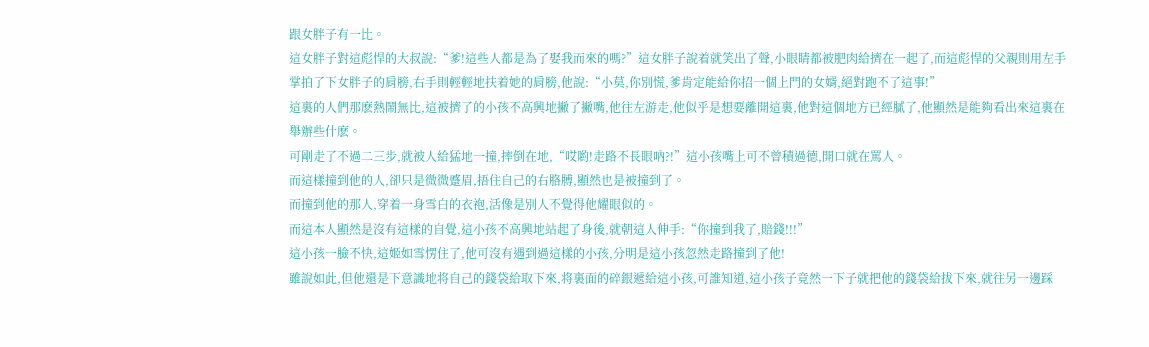跟女胖子有一比。
這女胖子對這彪悍的大叔說:“爹!這些人都是為了娶我而來的嗎?”這女胖子說着就笑出了聲,小眼睛都被肥肉給擠在一起了,而這彪悍的父親則用左手掌拍了下女胖子的肩膀,右手則輕輕地扶着她的肩膀,他說:“小莫,你別慌,爹肯定能給你招一個上門的女婿,絕對跑不了這事!”
這裏的人們那麽熱鬧無比,這被擠了的小孩不高興地撇了撇嘴,他往左游走,他似乎是想要離開這裏,他對這個地方已經膩了,他顯然是能夠看出來這裏在舉辦些什麽。
可剛走了不過二三步,就被人給猛地一撞,摔倒在地,“哎喲!走路不長眼吶?!”這小孩嘴上可不曾積過德,開口就在罵人。
而這樣撞到他的人,卻只是微微蹙眉,捂住自己的右胳膊,顯然也是被撞到了。
而撞到他的那人,穿着一身雪白的衣袍,活像是別人不覺得他耀眼似的。
而這本人顯然是沒有這樣的自覺,這小孩不高興地站起了身後,就朝這人伸手:“你撞到我了,賠錢!!!”
這小孩一臉不快,這姬如雪愣住了,他可沒有遇到過這樣的小孩,分明是這小孩忽然走路撞到了他!
雖說如此,但他還是下意識地将自己的錢袋給取下來,将裏面的碎銀遞給這小孩,可誰知道,這小孩子竟然一下子就把他的錢袋給拔下來,就往另一邊踩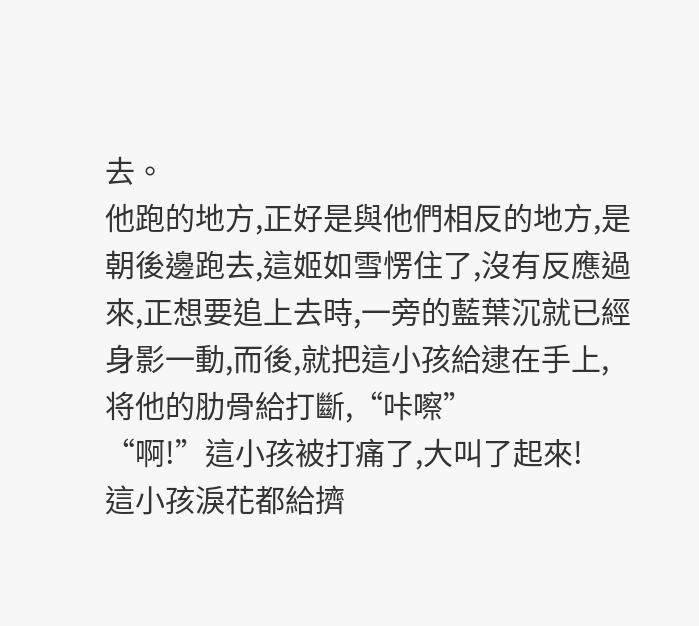去。
他跑的地方,正好是與他們相反的地方,是朝後邊跑去,這姬如雪愣住了,沒有反應過來,正想要追上去時,一旁的藍葉沉就已經身影一動,而後,就把這小孩給逮在手上,将他的肋骨給打斷,“咔嚓”
“啊!”這小孩被打痛了,大叫了起來!
這小孩淚花都給擠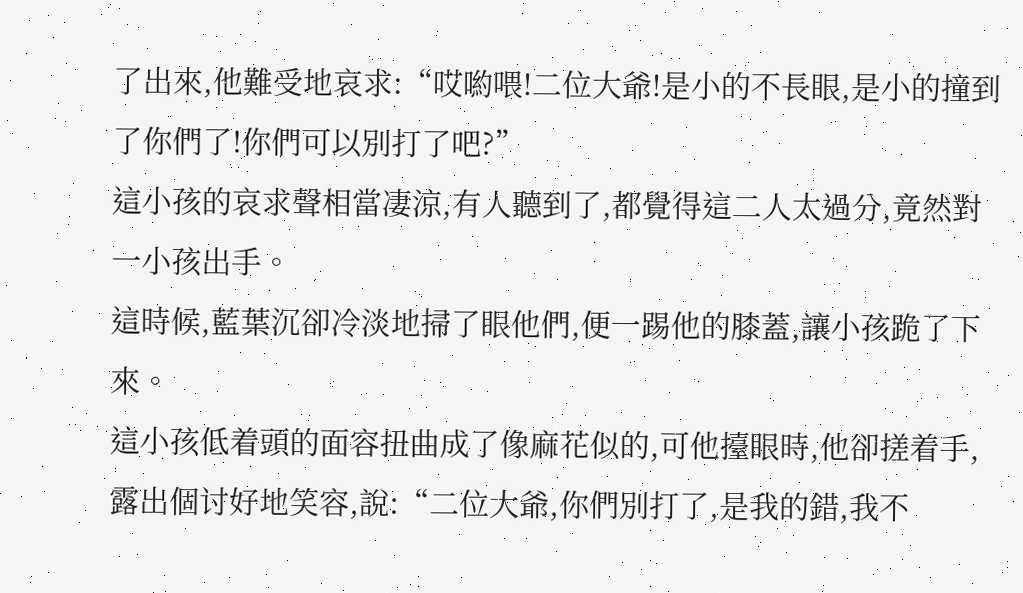了出來,他難受地哀求:“哎喲喂!二位大爺!是小的不長眼,是小的撞到了你們了!你們可以別打了吧?”
這小孩的哀求聲相當凄涼,有人聽到了,都覺得這二人太過分,竟然對一小孩出手。
這時候,藍葉沉卻冷淡地掃了眼他們,便一踢他的膝蓋,讓小孩跪了下來。
這小孩低着頭的面容扭曲成了像麻花似的,可他擡眼時,他卻搓着手,露出個讨好地笑容,說:“二位大爺,你們別打了,是我的錯,我不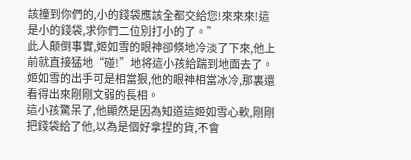該撞到你們的,小的錢袋應該全都交給您!來來來!這是小的錢袋,求你們二位別打小的了。”
此人颠倒事實,姬如雪的眼神卻倏地冷淡了下來,他上前就直接猛地“碰!”地将這小孩給踹到地面去了。
姬如雪的出手可是相當狠,他的眼神相當冰冷,那裏還看得出來剛剛文弱的長相。
這小孩驚呆了,他顯然是因為知道這姬如雪心軟,剛剛把錢袋給了他,以為是個好拿捏的貨,不會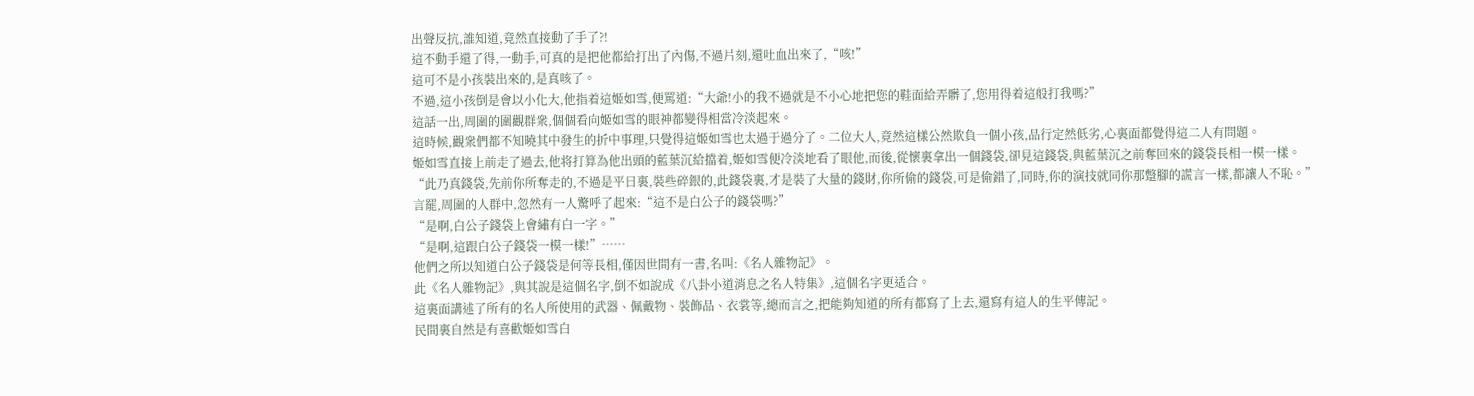出聲反抗,誰知道,竟然直接動了手了?!
這不動手還了得,一動手,可真的是把他都給打出了內傷,不過片刻,還吐血出來了,“咳!”
這可不是小孩裝出來的,是真咳了。
不過,這小孩倒是會以小化大,他指着這姬如雪,便罵道:“大爺!小的我不過就是不小心地把您的鞋面給弄髒了,您用得着這般打我嗎?”
這話一出,周圍的圍觀群衆,個個看向姬如雪的眼神都變得相當冷淡起來。
這時候,觀衆們都不知曉其中發生的折中事理,只覺得這姬如雪也太過于過分了。二位大人,竟然這樣公然欺負一個小孩,品行定然低劣,心裏面都覺得這二人有問題。
姬如雪直接上前走了過去,他将打算為他出頭的藍葉沉給擋着,姬如雪便冷淡地看了眼他,而後,從懷裏拿出一個錢袋,卻見這錢袋,與藍葉沉之前奪回來的錢袋長相一模一樣。
“此乃真錢袋,先前你所奪走的,不過是平日裏,裝些碎銀的,此錢袋裏,才是裝了大量的錢財,你所偷的錢袋,可是偷錯了,同時,你的演技就同你那蹩腳的謊言一樣,都讓人不恥。”
言罷,周圍的人群中,忽然有一人驚呼了起來:“這不是白公子的錢袋嗎?”
“是啊,白公子錢袋上會繡有白一字。”
“是啊,這跟白公子錢袋一模一樣!”……
他們之所以知道白公子錢袋是何等長相,僅因世間有一書,名叫:《名人雜物記》。
此《名人雜物記》,與其說是這個名字,倒不如說成《八卦小道消息之名人特集》,這個名字更适合。
這裏面講述了所有的名人所使用的武器、佩戴物、裝飾品、衣裳等,總而言之,把能夠知道的所有都寫了上去,還寫有這人的生平傳記。
民間裏自然是有喜歡姬如雪白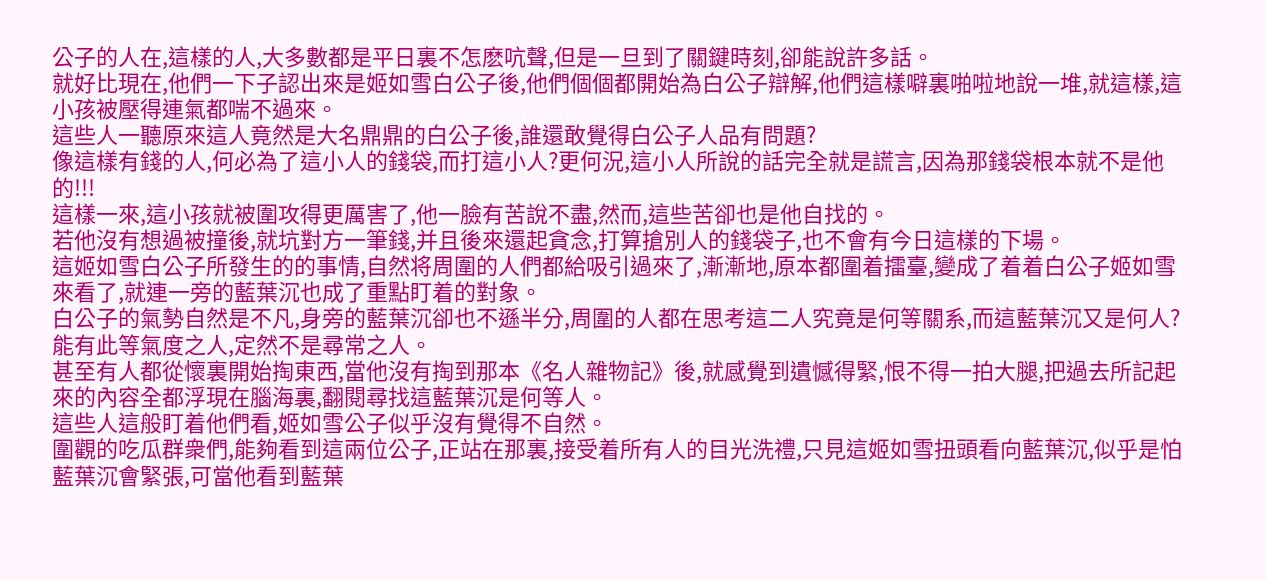公子的人在,這樣的人,大多數都是平日裏不怎麽吭聲,但是一旦到了關鍵時刻,卻能說許多話。
就好比現在,他們一下子認出來是姬如雪白公子後,他們個個都開始為白公子辯解,他們這樣噼裏啪啦地說一堆,就這樣,這小孩被壓得連氣都喘不過來。
這些人一聽原來這人竟然是大名鼎鼎的白公子後,誰還敢覺得白公子人品有問題?
像這樣有錢的人,何必為了這小人的錢袋,而打這小人?更何況,這小人所說的話完全就是謊言,因為那錢袋根本就不是他的!!!
這樣一來,這小孩就被圍攻得更厲害了,他一臉有苦說不盡,然而,這些苦卻也是他自找的。
若他沒有想過被撞後,就坑對方一筆錢,并且後來還起貪念,打算搶別人的錢袋子,也不會有今日這樣的下場。
這姬如雪白公子所發生的的事情,自然将周圍的人們都給吸引過來了,漸漸地,原本都圍着擂臺,變成了着着白公子姬如雪來看了,就連一旁的藍葉沉也成了重點盯着的對象。
白公子的氣勢自然是不凡,身旁的藍葉沉卻也不遜半分,周圍的人都在思考這二人究竟是何等關系,而這藍葉沉又是何人?
能有此等氣度之人,定然不是尋常之人。
甚至有人都從懷裏開始掏東西,當他沒有掏到那本《名人雜物記》後,就感覺到遺憾得緊,恨不得一拍大腿,把過去所記起來的內容全都浮現在腦海裏,翻閱尋找這藍葉沉是何等人。
這些人這般盯着他們看,姬如雪公子似乎沒有覺得不自然。
圍觀的吃瓜群衆們,能夠看到這兩位公子,正站在那裏,接受着所有人的目光洗禮,只見這姬如雪扭頭看向藍葉沉,似乎是怕藍葉沉會緊張,可當他看到藍葉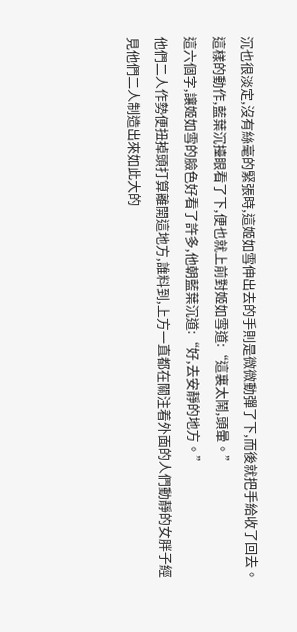沉也很淡定,沒有絲毫的緊張時,這姬如雪伸出去的手則是微微動彈了下,而後就把手給收了回去。
這樣的動作,藍葉沉擡眼看了下,便也就上前對姬如雪道:“這裏太鬧,頭暈。”
這六個字,讓姬如雪的臉色好看了許多,他朝藍葉沉道:“好,去安靜的地方。”
他們二人作勢便扭掉頭打算離開這地方,誰料到,上方一直都在關注着外面的人們動靜的女胖子經見他們二人制造出來如此大的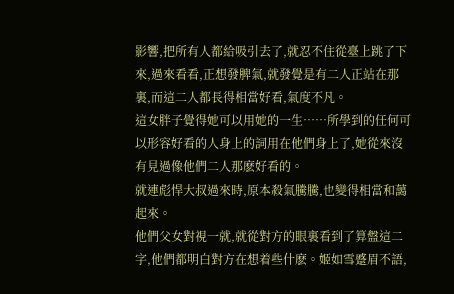影響,把所有人都給吸引去了,就忍不住從臺上跳了下來,過來看看,正想發脾氣,就發覺是有二人正站在那裏,而這二人都長得相當好看,氣度不凡。
這女胖子覺得她可以用她的一生……所學到的任何可以形容好看的人身上的詞用在他們身上了,她從來沒有見過像他們二人那麽好看的。
就連彪悍大叔過來時,原本殺氣騰騰,也變得相當和藹起來。
他們父女對視一就,就從對方的眼裏看到了算盤這二字,他們都明白對方在想着些什麽。姬如雪蹙眉不語,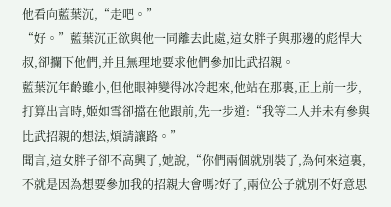他看向藍葉沉,“走吧。”
“好。”藍葉沉正欲與他一同離去此處,這女胖子與那邊的彪悍大叔,卻攔下他們,并且無理地要求他們參加比武招親。
藍葉沉年齡雖小,但他眼神變得冰冷起來,他站在那裏,正上前一步,打算出言時,姬如雪卻擋在他跟前,先一步道:“我等二人并未有參與比武招親的想法,煩請讓路。”
聞言,這女胖子卻不高興了,她說,“你們兩個就別裝了,為何來這裏,不就是因為想要參加我的招親大會嗎?好了,兩位公子就別不好意思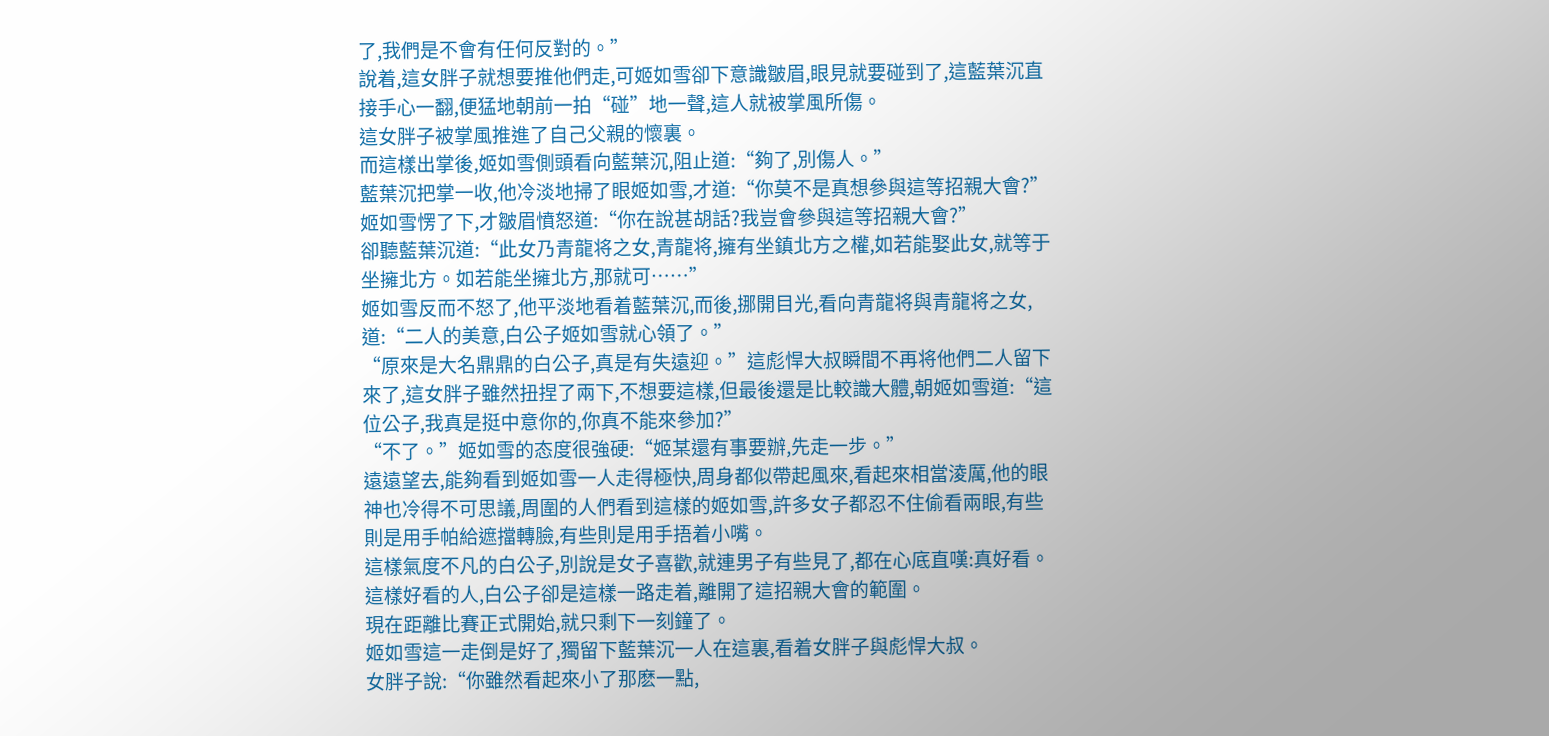了,我們是不會有任何反對的。”
說着,這女胖子就想要推他們走,可姬如雪卻下意識皺眉,眼見就要碰到了,這藍葉沉直接手心一翻,便猛地朝前一拍“碰”地一聲,這人就被掌風所傷。
這女胖子被掌風推進了自己父親的懷裏。
而這樣出掌後,姬如雪側頭看向藍葉沉,阻止道:“夠了,別傷人。”
藍葉沉把掌一收,他冷淡地掃了眼姬如雪,才道:“你莫不是真想參與這等招親大會?”
姬如雪愣了下,才皺眉憤怒道:“你在說甚胡話?我豈會參與這等招親大會?”
卻聽藍葉沉道:“此女乃青龍将之女,青龍将,擁有坐鎮北方之權,如若能娶此女,就等于坐擁北方。如若能坐擁北方,那就可……”
姬如雪反而不怒了,他平淡地看着藍葉沉,而後,挪開目光,看向青龍将與青龍将之女,道:“二人的美意,白公子姬如雪就心領了。”
“原來是大名鼎鼎的白公子,真是有失遠迎。”這彪悍大叔瞬間不再将他們二人留下來了,這女胖子雖然扭捏了兩下,不想要這樣,但最後還是比較識大體,朝姬如雪道:“這位公子,我真是挺中意你的,你真不能來參加?”
“不了。”姬如雪的态度很強硬:“姬某還有事要辦,先走一步。”
遠遠望去,能夠看到姬如雪一人走得極快,周身都似帶起風來,看起來相當淩厲,他的眼神也冷得不可思議,周圍的人們看到這樣的姬如雪,許多女子都忍不住偷看兩眼,有些則是用手帕給遮擋轉臉,有些則是用手捂着小嘴。
這樣氣度不凡的白公子,別說是女子喜歡,就連男子有些見了,都在心底直嘆:真好看。
這樣好看的人,白公子卻是這樣一路走着,離開了這招親大會的範圍。
現在距離比賽正式開始,就只剩下一刻鐘了。
姬如雪這一走倒是好了,獨留下藍葉沉一人在這裏,看着女胖子與彪悍大叔。
女胖子說:“你雖然看起來小了那麽一點,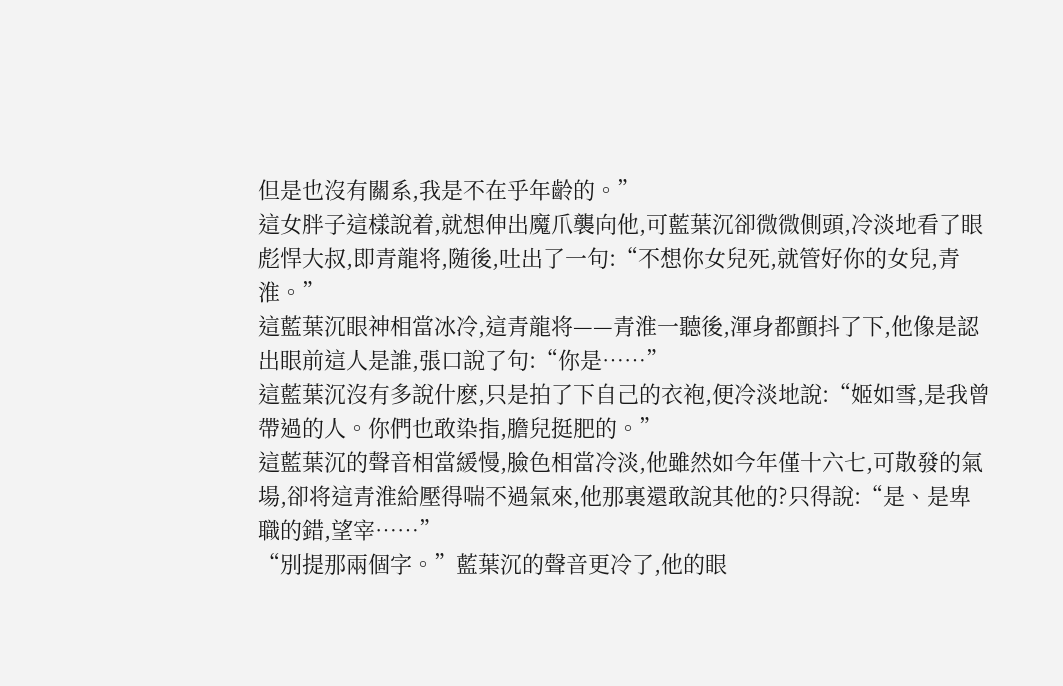但是也沒有關系,我是不在乎年齡的。”
這女胖子這樣說着,就想伸出魔爪襲向他,可藍葉沉卻微微側頭,冷淡地看了眼彪悍大叔,即青龍将,随後,吐出了一句:“不想你女兒死,就管好你的女兒,青淮。”
這藍葉沉眼神相當冰冷,這青龍将——青淮一聽後,渾身都顫抖了下,他像是認出眼前這人是誰,張口說了句:“你是……”
這藍葉沉沒有多說什麽,只是拍了下自己的衣袍,便冷淡地說:“姬如雪,是我曾帶過的人。你們也敢染指,膽兒挺肥的。”
這藍葉沉的聲音相當緩慢,臉色相當冷淡,他雖然如今年僅十六七,可散發的氣場,卻将這青淮給壓得喘不過氣來,他那裏還敢說其他的?只得說:“是、是卑職的錯,望宰……”
“別提那兩個字。”藍葉沉的聲音更冷了,他的眼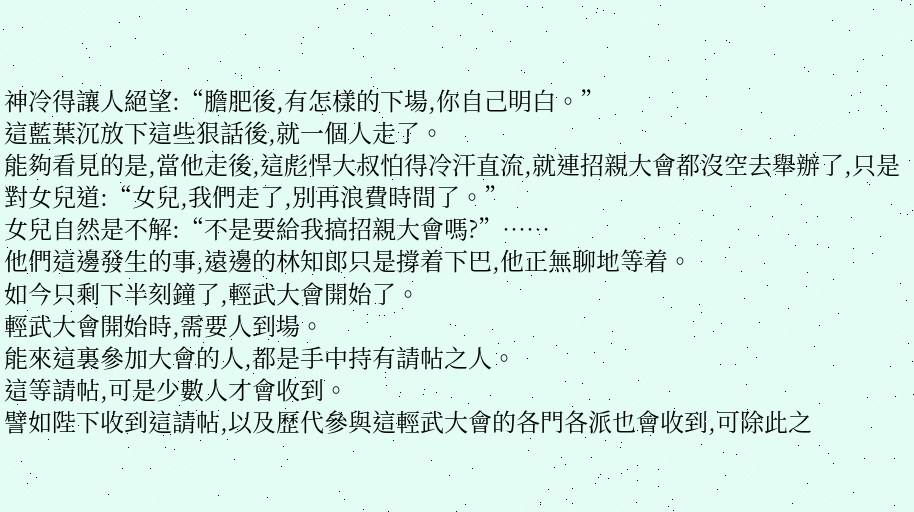神冷得讓人絕望:“膽肥後,有怎樣的下場,你自己明白。”
這藍葉沉放下這些狠話後,就一個人走了。
能夠看見的是,當他走後,這彪悍大叔怕得冷汗直流,就連招親大會都沒空去舉辦了,只是對女兒道:“女兒,我們走了,別再浪費時間了。”
女兒自然是不解:“不是要給我搞招親大會嗎?”……
他們這邊發生的事,遠邊的林知郎只是撐着下巴,他正無聊地等着。
如今只剩下半刻鐘了,輕武大會開始了。
輕武大會開始時,需要人到場。
能來這裏參加大會的人,都是手中持有請帖之人。
這等請帖,可是少數人才會收到。
譬如陛下收到這請帖,以及歷代參與這輕武大會的各門各派也會收到,可除此之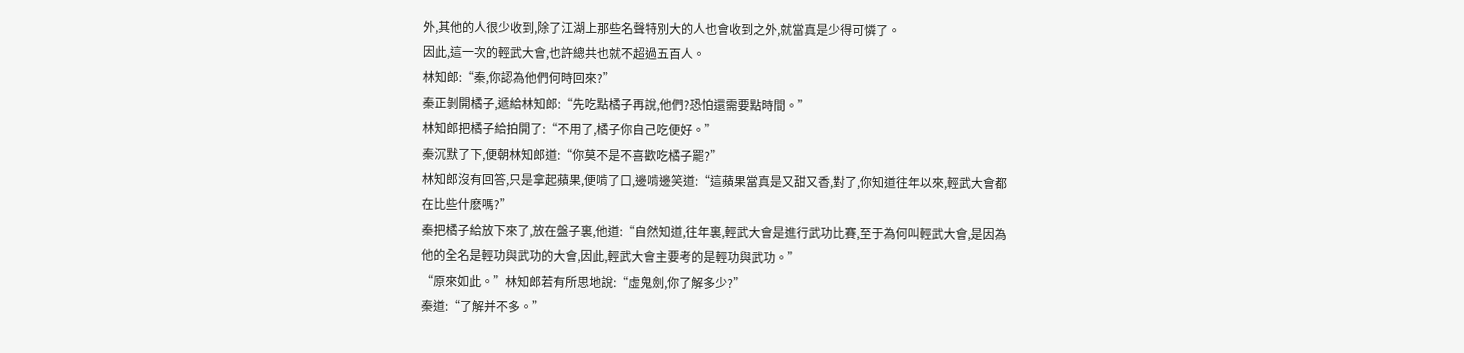外,其他的人很少收到,除了江湖上那些名聲特別大的人也會收到之外,就當真是少得可憐了。
因此,這一次的輕武大會,也許總共也就不超過五百人。
林知郎:“秦,你認為他們何時回來?”
秦正剝開橘子,遞給林知郎:“先吃點橘子再說,他們?恐怕還需要點時間。”
林知郎把橘子給拍開了:“不用了,橘子你自己吃便好。”
秦沉默了下,便朝林知郎道:“你莫不是不喜歡吃橘子罷?”
林知郎沒有回答,只是拿起蘋果,便啃了口,邊啃邊笑道:“這蘋果當真是又甜又香,對了,你知道往年以來,輕武大會都在比些什麽嗎?”
秦把橘子給放下來了,放在盤子裏,他道:“自然知道,往年裏,輕武大會是進行武功比賽,至于為何叫輕武大會,是因為他的全名是輕功與武功的大會,因此,輕武大會主要考的是輕功與武功。”
“原來如此。”林知郎若有所思地說:“虛鬼劍,你了解多少?”
秦道:“了解并不多。”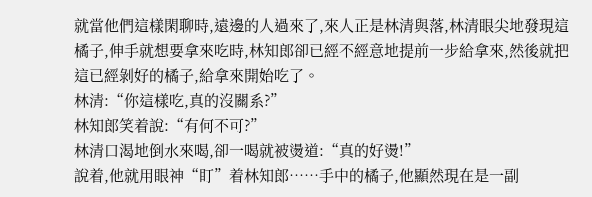就當他們這樣閑聊時,遠邊的人過來了,來人正是林清與落,林清眼尖地發現這橘子,伸手就想要拿來吃時,林知郎卻已經不經意地提前一步給拿來,然後就把這已經剝好的橘子,給拿來開始吃了。
林清:“你這樣吃,真的沒關系?”
林知郎笑着說:“有何不可?”
林清口渴地倒水來喝,卻一喝就被燙道:“真的好燙!”
說着,他就用眼神“盯”着林知郎……手中的橘子,他顯然現在是一副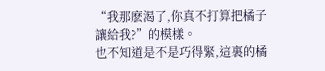“我那麽渴了,你真不打算把橘子讓給我?”的模樣。
也不知道是不是巧得緊,這裏的橘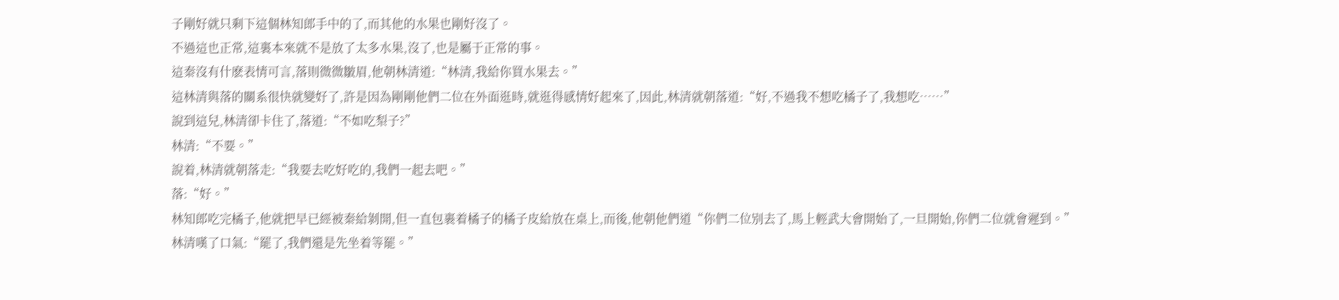子剛好就只剩下這個林知郎手中的了,而其他的水果也剛好沒了。
不過這也正常,這裏本來就不是放了太多水果,沒了,也是屬于正常的事。
這秦沒有什麽表情可言,落則微微皺眉,他朝林清道:“林清,我給你買水果去。”
這林清與落的關系很快就變好了,許是因為剛剛他們二位在外面逛時,就逛得感情好起來了,因此,林清就朝落道:“好,不過我不想吃橘子了,我想吃……”
說到這兒,林清卻卡住了,落道:“不如吃梨子?”
林清:“不要。”
說着,林清就朝落走:“我要去吃好吃的,我們一起去吧。”
落:“好。”
林知郎吃完橘子,他就把早已經被秦給剝開,但一直包裹着橘子的橘子皮給放在桌上,而後,他朝他們道“你們二位別去了,馬上輕武大會開始了,一旦開始,你們二位就會遲到。”
林清嘆了口氣:“罷了,我們還是先坐着等罷。”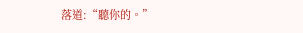落道:“聽你的。”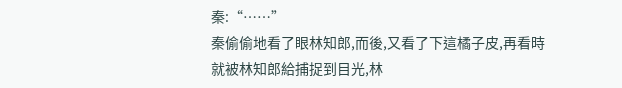秦:“……”
秦偷偷地看了眼林知郎,而後,又看了下這橘子皮,再看時就被林知郎給捕捉到目光,林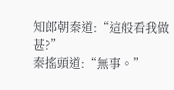知郎朝秦道:“這般看我做甚?”
秦搖頭道:“無事。”